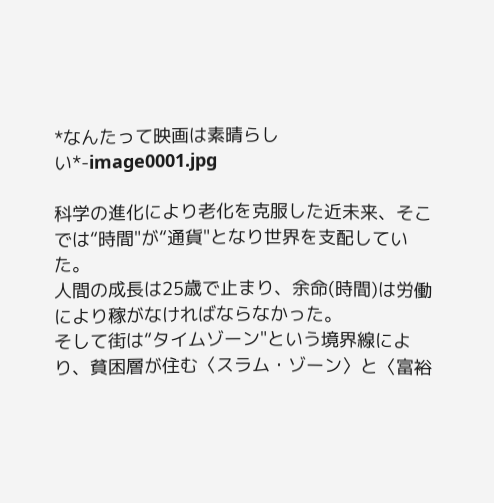*なんたって映画は素晴らしい*-image0001.jpg

科学の進化により老化を克服した近未来、そこでは“時間"が“通貨"となり世界を支配していた。
人間の成長は25歳で止まり、余命(時間)は労働により稼がなければならなかった。
そして街は“タイムゾーン"という境界線により、貧困層が住む〈スラム・ゾーン〉と〈富裕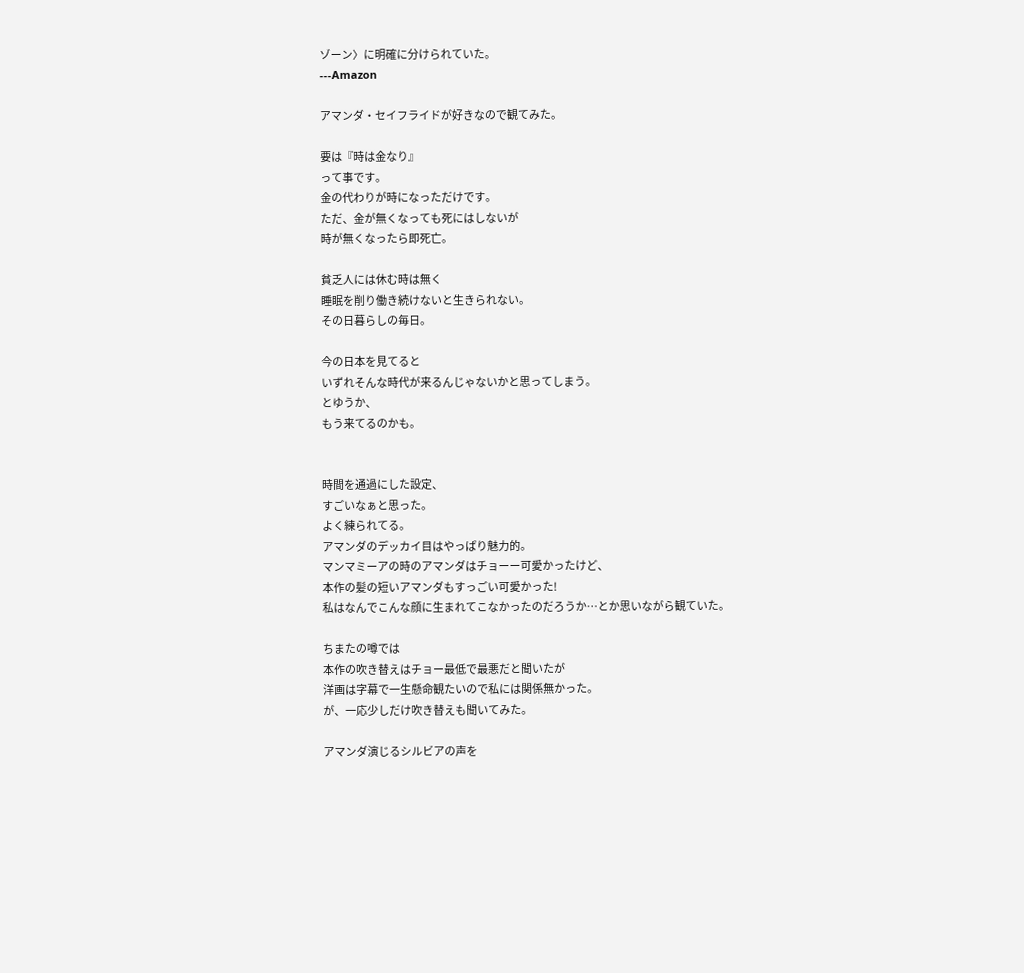ゾーン〉に明確に分けられていた。
---Amazon

アマンダ・セイフライドが好きなので観てみた。

要は『時は金なり』
って事です。
金の代わりが時になっただけです。
ただ、金が無くなっても死にはしないが
時が無くなったら即死亡。

貧乏人には休む時は無く
睡眠を削り働き続けないと生きられない。
その日暮らしの毎日。

今の日本を見てると
いずれそんな時代が来るんじゃないかと思ってしまう。
とゆうか、
もう来てるのかも。


時間を通過にした設定、
すごいなぁと思った。
よく練られてる。
アマンダのデッカイ目はやっぱり魅力的。
マンマミーアの時のアマンダはチョーー可愛かったけど、
本作の髪の短いアマンダもすっごい可愛かった!
私はなんでこんな顔に生まれてこなかったのだろうか…とか思いながら観ていた。

ちまたの噂では
本作の吹き替えはチョー最低で最悪だと聞いたが
洋画は字幕で一生懸命観たいので私には関係無かった。
が、一応少しだけ吹き替えも聞いてみた。

アマンダ演じるシルビアの声を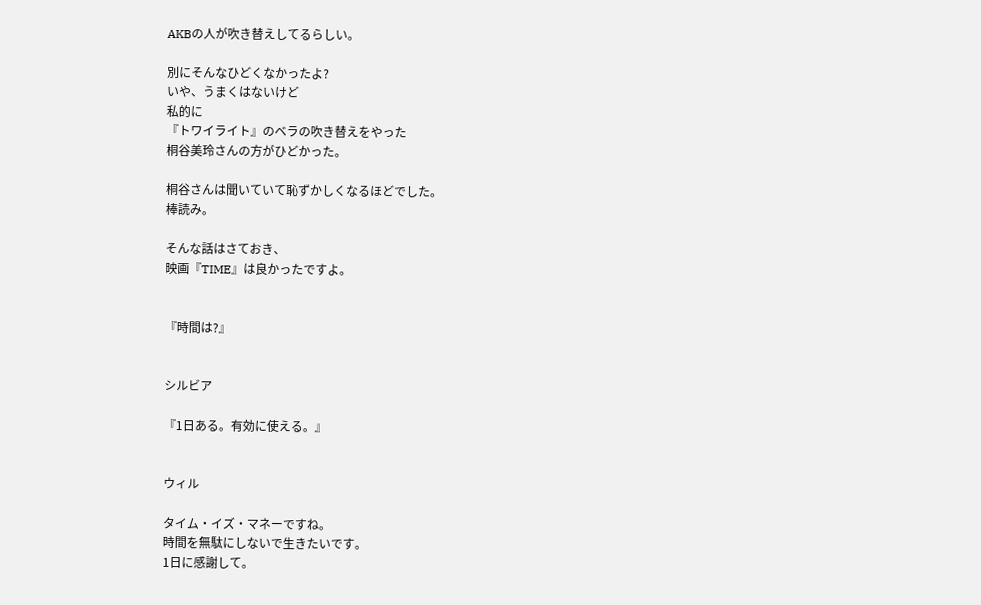AKBの人が吹き替えしてるらしい。

別にそんなひどくなかったよ?
いや、うまくはないけど
私的に
『トワイライト』のベラの吹き替えをやった
桐谷美玲さんの方がひどかった。

桐谷さんは聞いていて恥ずかしくなるほどでした。
棒読み。

そんな話はさておき、
映画『TIME』は良かったですよ。


『時間は?』


シルビア

『1日ある。有効に使える。』


ウィル

タイム・イズ・マネーですね。
時間を無駄にしないで生きたいです。
1日に感謝して。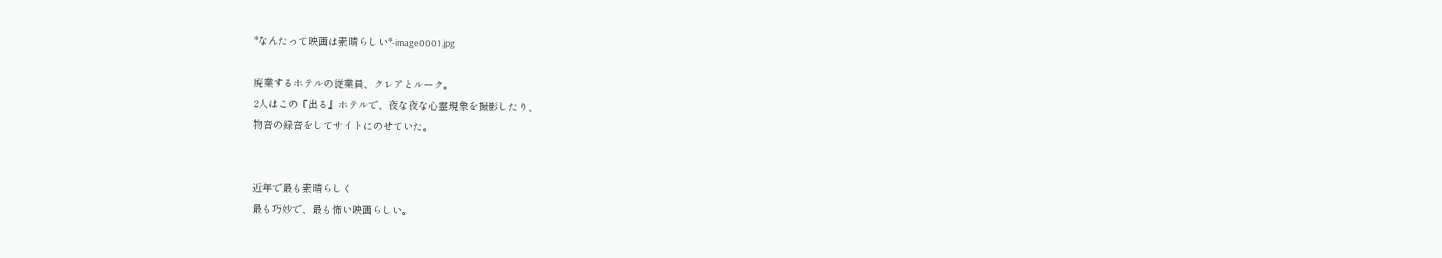*なんたって映画は素晴らしい*-image0001.jpg

廃業するホテルの従業員、クレアとルーク。
2人はこの『出る』ホテルで、夜な夜な心霊現象を撮影したり、
物音の録音をしてサイトにのせていた。


近年で最も素晴らしく
最も巧妙で、最も怖い映画らしい。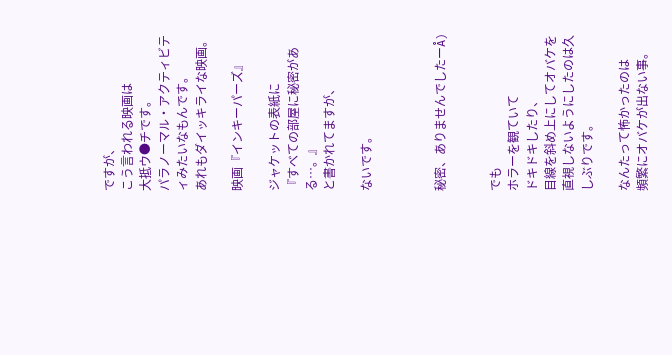ですが、
こう言われる映画は
大抵ウ●チです。
パラノーマル・アクティビティみたいなもんです。
あれもダイッキライな映画。

映画『インキーパーズ』

ジャケットの表紙に
『すべての部屋に秘密がある…。』
と書かれてますが、

ないです。



秘密、ありませんでしたーÅ)


でも
ホラーを観ていて
ドキドキしたり、
目線を斜め上にしてオバケを直視しないようにしたのは久しぶりです。

なんたって怖かったのは
頻繁にオバケが出ない事。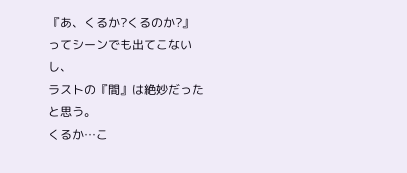『あ、くるか?くるのか?』
ってシーンでも出てこないし、
ラストの『間』は絶妙だったと思う。
くるか…こ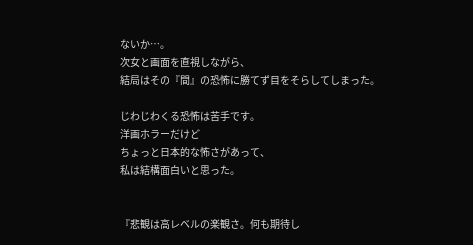ないか…。
次女と画面を直視しながら、
結局はその『間』の恐怖に勝てず目をそらしてしまった。

じわじわくる恐怖は苦手です。
洋画ホラーだけど
ちょっと日本的な怖さがあって、
私は結構面白いと思った。


『悲観は高レベルの楽観さ。何も期待し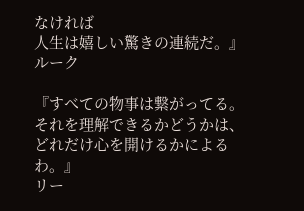なければ
人生は嬉しい驚きの連続だ。』
ルーク

『すべての物事は繋がってる。
それを理解できるかどうかは、どれだけ心を開けるかによるわ。』
リー